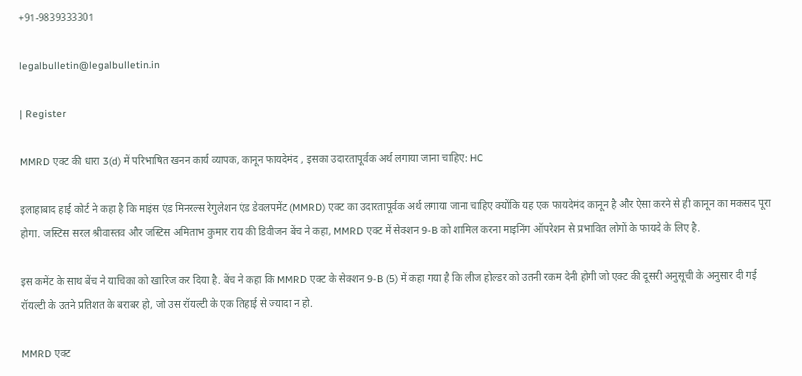+91-9839333301

legalbulletin@legalbulletin.in

| Register

MMRD एक्ट की धारा 3(d) में परिभाषित खनन कार्य व्यापक, कानून फायदेमंद , इसका उदारतापूर्वक अर्थ लगाया जाना चाहिए: HC

इलाहाबाद हाई कोर्ट ने कहा है कि माइंस एंड मिनरल्स रेगुलेशन एंड डेवलपमेंट (MMRD) एक्ट का उदारतापूर्वक अर्थ लगाया जाना चाहिए क्योंकि यह एक फायदेमंद कानून है और ऐसा करने से ही कानून का मकसद पूरा होगा. जस्टिस सरल श्रीवास्तव और जस्टिस अमिताभ कुमार राय की डिवीजन बेंच ने कहा, MMRD एक्ट में सेक्शन 9-B को शामिल करना माइनिंग ऑपरेशन से प्रभावित लोगों के फायदे के लिए है.

इस कमेंट के साथ बेंच ने याचिका को खारिज कर दिया है. बेंच ने कहा कि MMRD एक्ट के सेक्शन 9-B (5) में कहा गया है कि लीज होल्डर को उतनी रकम देनी होगी जो एक्ट की दूसरी अनुसूची के अनुसार दी गई रॉयल्टी के उतने प्रतिशत के बराबर हो, जो उस रॉयल्टी के एक तिहाई से ज्यादा न हो.

MMRD एक्ट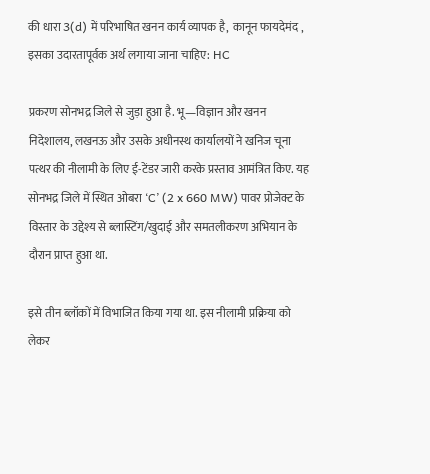की धारा 3(d) में परिभाषित खनन कार्य व्यापक है,  कानून फायदेमंद , इसका उदारतापूर्वक अर्थ लगाया जाना चाहिए: HC

प्रकरण सोनभद्र जिले से जुड़ा हुआ है. भू—विज्ञान और खनन निदेशालय, लखनऊ और उसके अधीनस्थ कार्यालयों ने खनिज चूना पत्थर की नीलामी के लिए ई-टेंडर जारी करके प्रस्ताव आमंत्रित किए. यह सोनभद्र जिले में स्थित ओबरा ‘C’ (2 x 660 MW) पावर प्रोजेक्ट के विस्तार के उद्देश्य से ब्लास्टिंग/खुदाई और समतलीकरण अभियान के दौरान प्राप्त हुआ था.

इसे तीन ब्लॉकों में विभाजित किया गया था. इस नीलामी प्रक्रिया को लेकर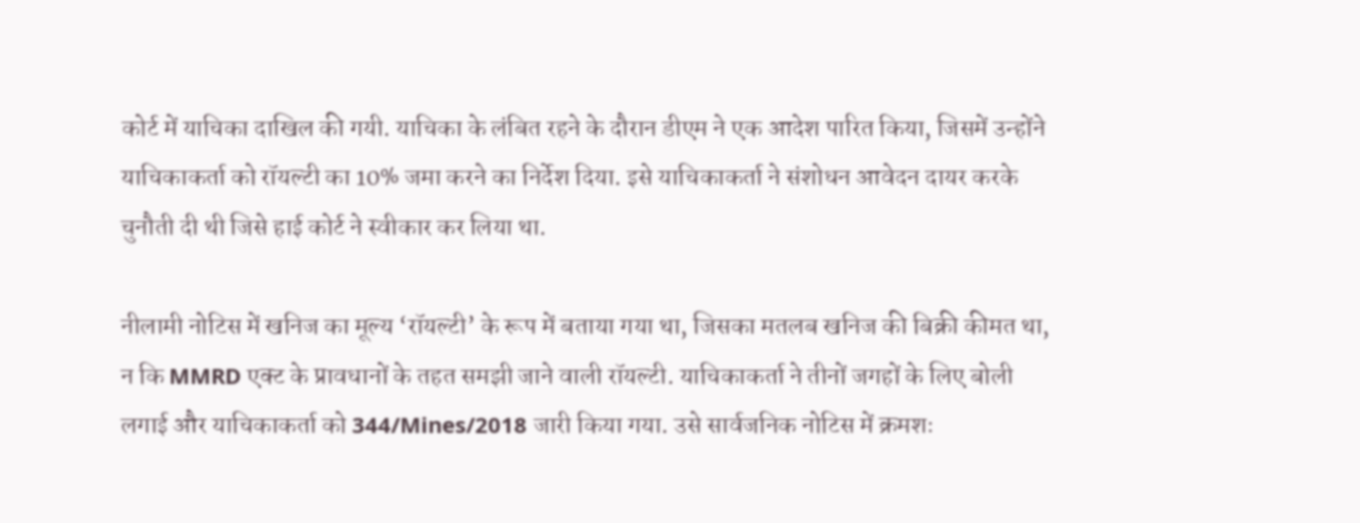कोर्ट में याचिका दाखिल की गयी. याचिका के लंबित रहने के दौरान डीएम ने एक आदेश पारित किया, जिसमें उन्होंने याचिकाकर्ता को रॉयल्टी का 10% जमा करने का निर्देश दिया. इसे याचिकाकर्ता ने संशोधन आवेदन दायर करके चुनौती दी थी जिसे हाई कोर्ट ने स्वीकार कर लिया था.

नीलामी नोटिस में खनिज का मूल्य ‘रॉयल्टी’ के रूप में बताया गया था, जिसका मतलब खनिज की बिक्री कीमत था, न कि MMRD एक्ट के प्रावधानों के तहत समझी जाने वाली रॉयल्टी. याचिकाकर्ता ने तीनों जगहों के लिए बोली लगाई और याचिकाकर्ता को 344/Mines/2018 जारी किया गया. उसे सार्वजनिक नोटिस में क्रमशः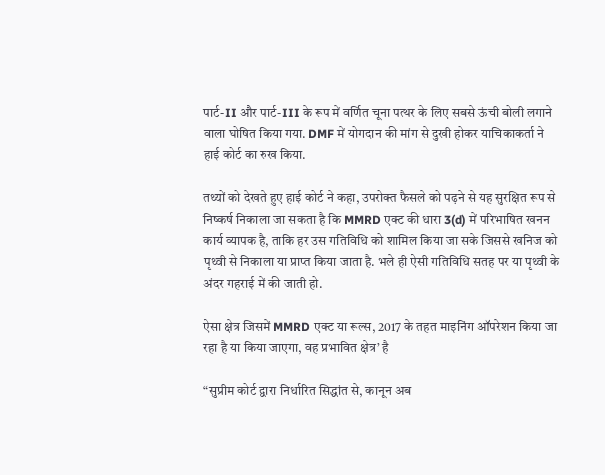पार्ट-II और पार्ट-III के रूप में वर्णित चूना पत्थर के लिए सबसे ऊंची बोली लगाने वाला घोषित किया गया. DMF में योगदान की मांग से दुखी होकर याचिकाकर्ता ने हाई कोर्ट का रुख किया.

तथ्यों को देखते हुए हाई कोर्ट ने कहा, उपरोक्त फैसले को पढ़ने से यह सुरक्षित रूप से निष्कर्ष निकाला जा सकता है कि MMRD एक्ट की धारा 3(d) में परिभाषित खनन कार्य व्यापक है, ताकि हर उस गतिविधि को शामिल किया जा सके जिससे खनिज को पृथ्वी से निकाला या प्राप्त किया जाता है. भले ही ऐसी गतिविधि सतह पर या पृथ्वी के अंदर गहराई में की जाती हो.

ऐसा क्षेत्र जिसमें MMRD एक्ट या रूल्स, 2017 के तहत माइनिंग ऑपरेशन किया जा रहा है या किया जाएगा, वह प्रभावित क्षेत्र’ है

“सुप्रीम कोर्ट द्वारा निर्धारित सिद्धांत से, कानून अब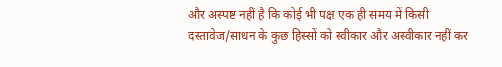और अस्पष्ट नहीं है कि कोई भी पक्ष एक ही समय में किसी दस्तावेज/साधन के कुछ हिस्सों को स्वीकार और अस्वीकार नहीं कर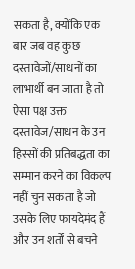सकता है, क्योंकि एक बार जब वह कुछ दस्तावेजों/साधनों का लाभार्थी बन जाता है तो ऐसा पक्ष उक्त दस्तावेज/साधन के उन हिस्सों की प्रतिबद्धता का सम्मान करने का विकल्प नहीं चुन सकता है जो उसके लिए फायदेमंद हैं और उन शर्तों से बचने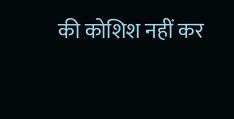की कोशिश नहीं कर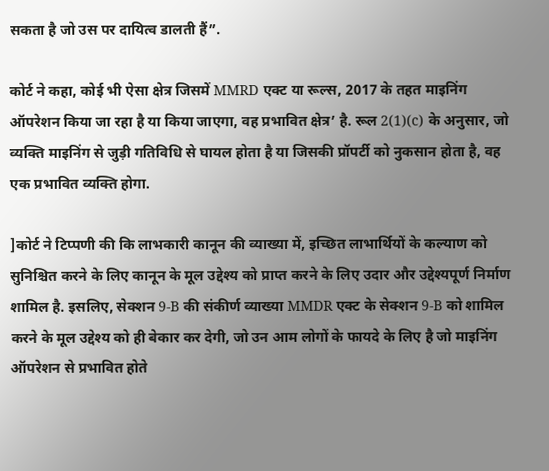सकता है जो उस पर दायित्व डालती हैं”.

कोर्ट ने कहा, कोई भी ऐसा क्षेत्र जिसमें MMRD एक्ट या रूल्स, 2017 के तहत माइनिंग ऑपरेशन किया जा रहा है या किया जाएगा, वह प्रभावित क्षेत्र’ है. रूल 2(1)(c) के अनुसार, जो व्यक्ति माइनिंग से जुड़ी गतिविधि से घायल होता है या जिसकी प्रॉपर्टी को नुकसान होता है, वह एक प्रभावित व्यक्ति होगा.

]कोर्ट ने टिप्पणी की कि लाभकारी कानून की व्याख्या में, इच्छित लाभार्थियों के कल्याण को सुनिश्चित करने के लिए कानून के मूल उद्देश्य को प्राप्त करने के लिए उदार और उद्देश्यपूर्ण निर्माण शामिल है. इसलिए, सेक्शन 9-B की संकीर्ण व्याख्या MMDR एक्ट के सेक्शन 9-B को शामिल करने के मूल उद्देश्य को ही बेकार कर देगी, जो उन आम लोगों के फायदे के लिए है जो माइनिंग ऑपरेशन से प्रभावित होते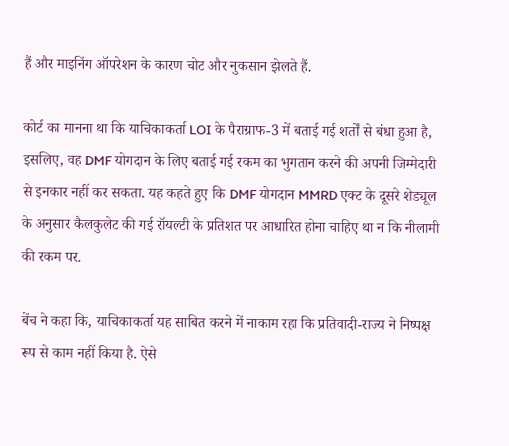हैं और माइनिंग ऑपरेशन के कारण चोट और नुकसान झेलते हैं.

कोर्ट का मानना था कि याचिकाकर्ता LOI के पैराग्राफ-3 में बताई गई शर्तों से बंधा हुआ है, इसलिए, वह DMF योगदान के लिए बताई गई रकम का भुगतान करने की अपनी जिम्मेदारी से इनकार नहीं कर सकता. यह कहते हुए कि DMF योगदान MMRD एक्ट के दूसरे शेड्यूल के अनुसार कैलकुलेट की गई रॉयल्टी के प्रतिशत पर आधारित होना चाहिए था न कि नीलामी की रकम पर.

बेंच ने कहा कि, याचिकाकर्ता यह साबित करने में नाकाम रहा कि प्रतिवादी-राज्य ने निष्पक्ष रूप से काम नहीं किया है. ऐसे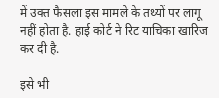में उक्त फैसला इस मामले के तथ्यों पर लागू नहीं होता है. हाई कोर्ट ने रिट याचिका खारिज कर दी है.

इसे भी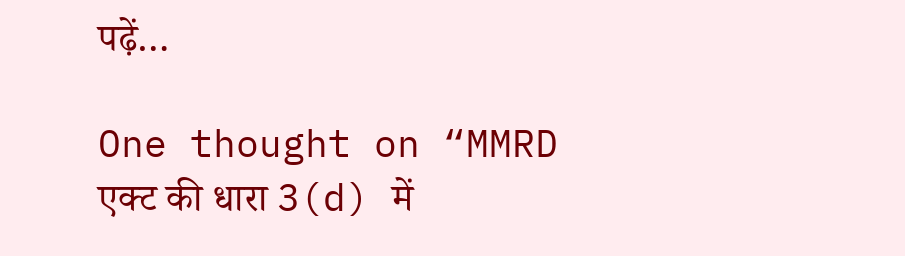पढ़ें…

One thought on “MMRD एक्ट की धारा 3(d) में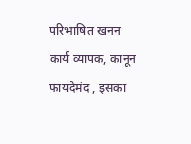परिभाषित खनन कार्य व्यापक, कानून फायदेमंद , इसका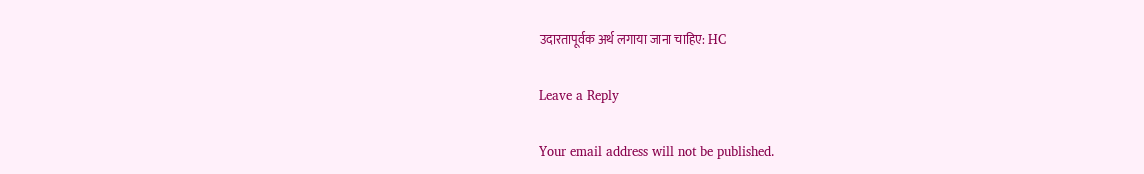उदारतापूर्वक अर्थ लगाया जाना चाहिए: HC

Leave a Reply

Your email address will not be published.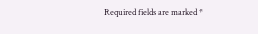Required fields are marked *